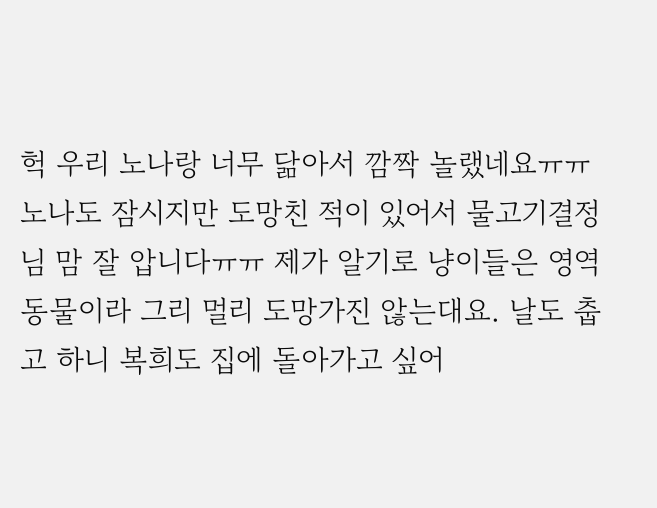헉 우리 노나랑 너무 닮아서 깜짝 놀랬네요ㅠㅠ 노나도 잠시지만 도망친 적이 있어서 물고기결정님 맘 잘 압니다ㅠㅠ 제가 알기로 냥이들은 영역동물이라 그리 멀리 도망가진 않는대요. 날도 춥고 하니 복희도 집에 돌아가고 싶어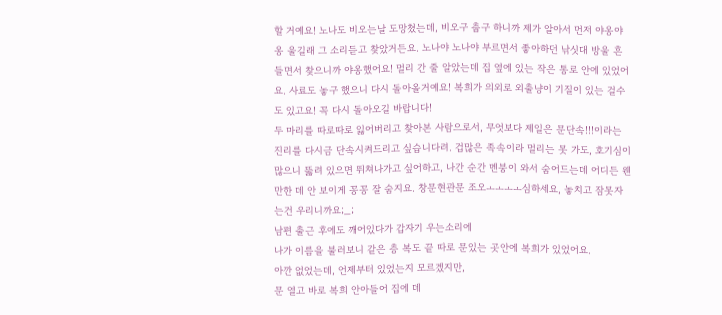할 거예요! 노나도 비오는날 도망쳤는데, 비오구 춥구 하니까 제가 알아서 먼저 야옹야옹 울길래 그 소리듣고 찾았거든요. 노나야 노나야 부르면서 좋아하던 낚싯대 방울 흔들면서 찾으니까 야옹했어요! 멀리 간 줄 알았는데 집 옆에 있는 작은 통로 안에 있었어요. 사료도 놓구 했으니 다시 돌아올거예요! 복희가 의외로 외출냥이 기질이 있는 걸수도 있고요! 꼭 다시 돌아오길 바랍니다!
두 마리를 따로따로 잃어버리고 찾아본 사람으로서, 무엇보다 제일은 문단속!!!이라는 진리를 다시금 단속시켜드리고 싶습니다려. 겁많은 족속이라 멀리는 못 가도, 호기심이 많으니 뚫려 있으면 뛰쳐나가고 싶어하고, 나간 순간 멘붕이 와서 숨어드는데 어디든 웬만한 데 안 보이게 꽁꽁 잘 숨지요. 창문현관문 조오ㅗㅗㅗㅗ심하세요, 놓치고 잠못자는건 우리니까요;_;
남편 출근 후에도 깨어있다가 갑자기 우는소리에
나가 이름을 불러보니 같은 층 복도 끝 따로 문있는 곳안에 복희가 있었어요.
아깐 없었는데, 언제부터 있었는지 모르겠지만,
문 열고 바로 복희 안아들어 집에 데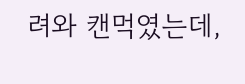려와 캔먹였는데,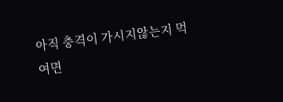아직 충격이 가시지않는지 먹여면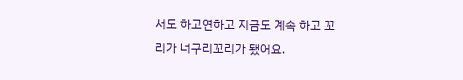서도 하고연하고 지금도 계속 하고 꼬리가 너구리꼬리가 됐어요.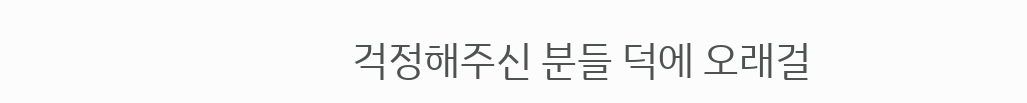걱정해주신 분들 덕에 오래걸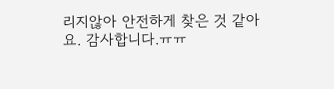리지않아 안전하게 찾은 것 같아요. 감사합니다.ㅠㅠ